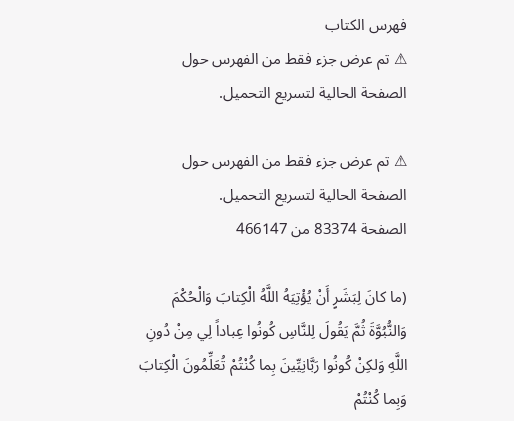فهرس الكتاب
⚠ تم عرض جزء فقط من الفهرس حول الصفحة الحالية لتسريع التحميل.

⚠ تم عرض جزء فقط من الفهرس حول الصفحة الحالية لتسريع التحميل.
الصفحة 83374 من 466147

(ما كانَ لِبَشَرٍ أَنْ يُؤْتِيَهُ اللَّهُ الْكِتابَ وَالْحُكْمَ وَالنُّبُوَّةَ ثُمَّ يَقُولَ لِلنَّاسِ كُونُوا عِباداً لِي مِنْ دُونِ اللَّهِ وَلكِنْ كُونُوا رَبَّانِيِّينَ بِما كُنْتُمْ تُعَلِّمُونَ الْكِتابَ وَبِما كُنْتُمْ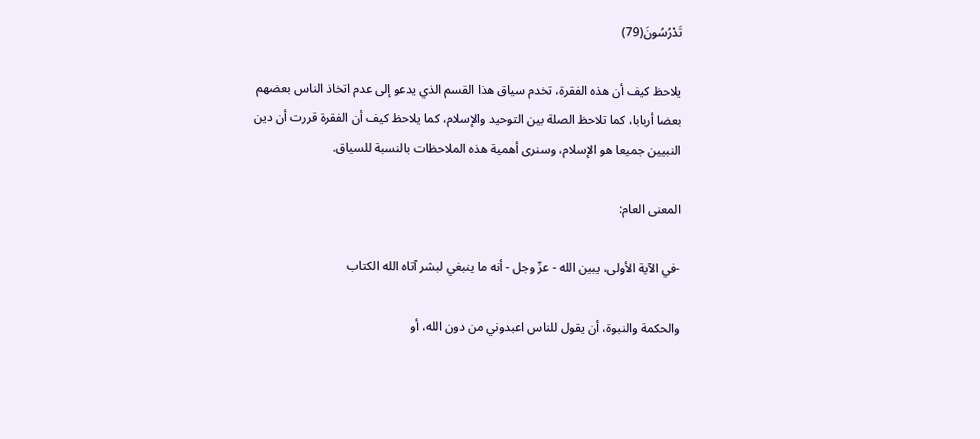تَدْرُسُونَ(79)

يلاحظ كيف أن هذه الفقرة، تخدم سياق هذا القسم الذي يدعو إلى عدم اتخاذ الناس بعضهم بعضا أربابا، كما تلاحظ الصلة بين التوحيد والإسلام، كما يلاحظ كيف أن الفقرة قررت أن دين النبيين جميعا هو الإسلام، وسنرى أهمية هذه الملاحظات بالنسبة للسياق.

المعنى العام:

-في الآية الأولى، يبين الله - عزّ وجل - أنه ما ينبغي لبشر آتاه الله الكتاب

والحكمة والنبوة، أن يقول للناس اعبدوني من دون الله، أو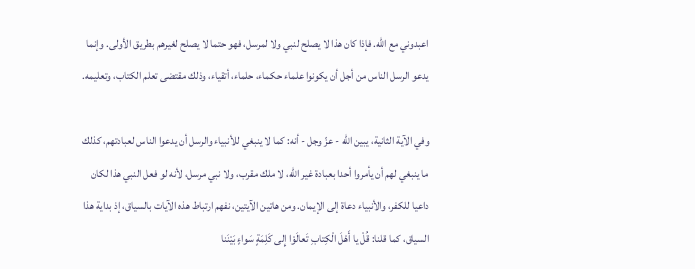اعبدوني مع الله. فإذا كان هذا لا يصلح لنبي ولا لمرسل، فهو حتما لا يصلح لغيرهم بطريق الأولى. وإنما يدعو الرسل الناس من أجل أن يكونوا علماء حكماء، حلماء، أتقياء، وذلك مقتضى تعلم الكتاب، وتعليمه.

وفي الآية الثانية، يبين الله - عزّ وجل - أنه: كما لا ينبغي للأنبياء والرسل أن يدعوا الناس لعبادتهم، كذلك ما ينبغي لهم أن يأمروا أحدا بعبادة غير الله، لا ملك مقرب، ولا نبي مرسل، لأنه لو فعل النبي هذا لكان داعيا للكفر، والأنبياء دعاة إلى الإيمان. ومن هاتين الآيتين، نفهم ارتباط هذه الآيات بالسياق، إذ بداية هذا السياق، كما قلنا: قُلْ يا أَهْلَ الْكِتابِ تَعالَوْا إِلى كَلِمَةٍ سَواءٍ بَيْنَنا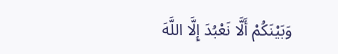وَبَيْنَكُمْ أَلَّا نَعْبُدَ إِلَّا اللَّهَ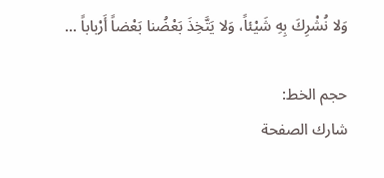وَلا نُشْرِكَ بِهِ شَيْئاً، وَلا يَتَّخِذَ بَعْضُنا بَعْضاً أَرْباباً ...

حجم الخط:
شارك الصفحة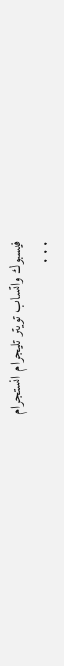فيسبوك واتساب تويتر تليجرام انستجرام
. . .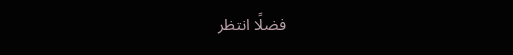فضلًا انتظر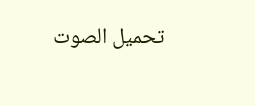تحميل الصوت